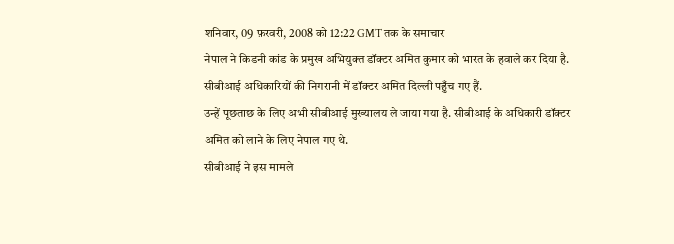शनिवार, 09 फ़रवरी, 2008 को 12:22 GMT तक के समाचार
नेपाल ने किडनी कांड के प्रमुख अभियुक्त डॉक्टर अमित कुमार को भारत के हवाले कर दिया है. सीबीआई अधिकारियों की निगरानी में डॉक्टर अमित दिल्ली पहुँच गए हैं.
उन्हें पूछताछ के लिए अभी सीबीआई मुख्यालय ले जाया गया है. सीबीआई के अधिकारी डॉक्टर अमित को लाने के लिए नेपाल गए थे.
सीबीआई ने इस मामले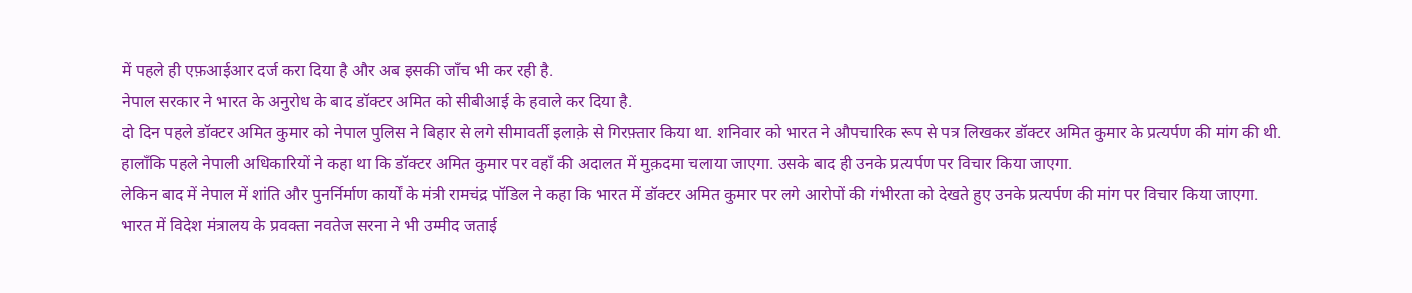में पहले ही एफ़आईआर दर्ज करा दिया है और अब इसकी जाँच भी कर रही है.
नेपाल सरकार ने भारत के अनुरोध के बाद डॉक्टर अमित को सीबीआई के हवाले कर दिया है.
दो दिन पहले डॉक्टर अमित कुमार को नेपाल पुलिस ने बिहार से लगे सीमावर्ती इलाक़े से गिरफ़्तार किया था. शनिवार को भारत ने औपचारिक रूप से पत्र लिखकर डॉक्टर अमित कुमार के प्रत्यर्पण की मांग की थी.
हालाँकि पहले नेपाली अधिकारियों ने कहा था कि डॉक्टर अमित कुमार पर वहाँ की अदालत में मुक़दमा चलाया जाएगा. उसके बाद ही उनके प्रत्यर्पण पर विचार किया जाएगा.
लेकिन बाद में नेपाल में शांति और पुनर्निर्माण कार्यों के मंत्री रामचंद्र पॉडिल ने कहा कि भारत में डॉक्टर अमित कुमार पर लगे आरोपों की गंभीरता को देखते हुए उनके प्रत्यर्पण की मांग पर विचार किया जाएगा.
भारत में विदेश मंत्रालय के प्रवक्ता नवतेज सरना ने भी उम्मीद जताई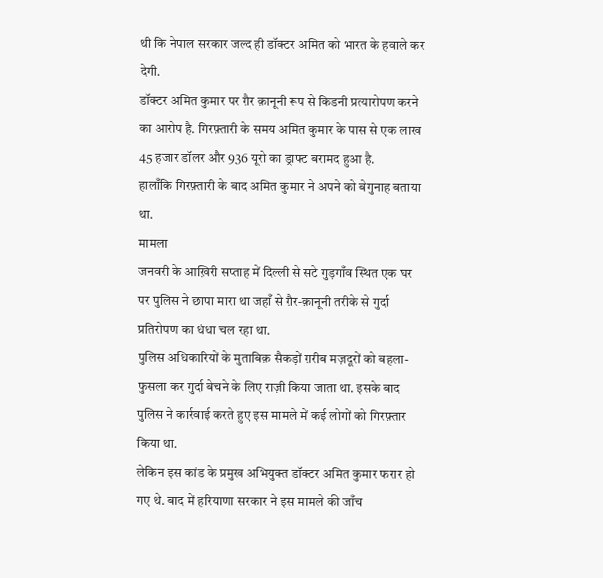थी कि नेपाल सरकार जल्द ही डॉक्टर अमित को भारत के हवाले कर देगी.
डॉक्टर अमित कुमार पर ग़ैर क़ानूनी रूप से किडनी प्रत्यारोपण करने का आरोप है. गिरफ़्तारी के समय अमित कुमार के पास से एक लाख 45 हजार डॉलर और 936 यूरो का ड्राफ्ट बरामद हुआ है.
हालाँकि गिरफ़्तारी के बाद अमित कुमार ने अपने को बेगुनाह बताया था.
मामला
जनवरी के आख़िरी सप्ताह में दिल्ली से सटे गुड़गाँव स्थित एक घर पर पुलिस ने छापा मारा था जहाँ से ग़ैर-क़ानूनी तरीके से गुर्दा प्रतिरोपण का धंधा चल रहा था.
पुलिस अधिकारियों के मुताबिक़ सैकड़ों ग़रीब मज़दूरों को बहला-फुसला कर गुर्दा बेचने के लिए राज़ी किया जाता था. इसके बाद पुलिस ने कार्रवाई करते हुए इस मामले में कई लोगों को गिरफ़्तार किया था.
लेकिन इस कांड के प्रमुख अभियुक्त डॉक्टर अमित कुमार फरार हो गए थे. बाद में हरियाणा सरकार ने इस मामले की जाँच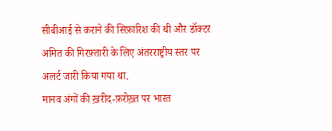सीबीआई से कराने की सिफ़ारिश की थी और डॉक्टर अमित की गिरफ़्तारी के लिए अंतरराष्ट्रीय स्तर पर अलर्ट जारी किया गया था.
मानव अंगों की ख़रीद-फ़रोख़्त पर भारत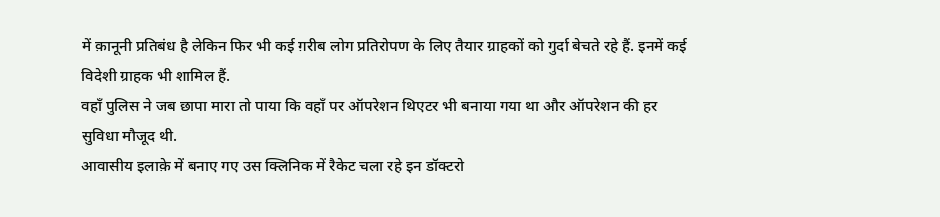में क़ानूनी प्रतिबंध है लेकिन फिर भी कई ग़रीब लोग प्रतिरोपण के लिए तैयार ग्राहकों को गुर्दा बेचते रहे हैं. इनमें कई विदेशी ग्राहक भी शामिल हैं.
वहाँ पुलिस ने जब छापा मारा तो पाया कि वहाँ पर ऑपरेशन थिएटर भी बनाया गया था और ऑपरेशन की हर सुविधा मौजूद थी.
आवासीय इलाक़े में बनाए गए उस क्लिनिक में रैकेट चला रहे इन डॉक्टरो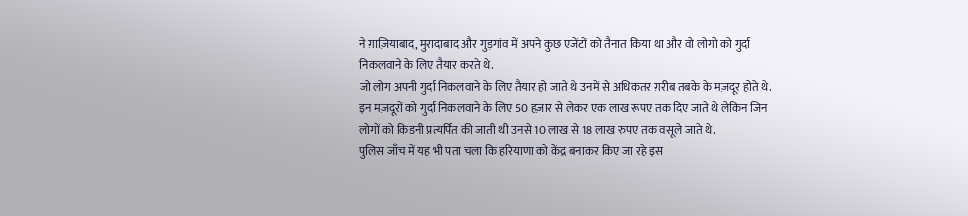ने ग़ाज़ियाबाद, मुरादाबाद और गुड़गांव में अपने कुछ एजेंटों को तैनात किया था और वो लोगो को गुर्दा निकलवाने के लिए तैयार करते थे.
जो लोग अपनी गुर्दा निकलवाने के लिए तैयार हो जाते थे उनमें से अधिकतर ग़रीब तबके के मज़दूर होते थे.
इन मज़दूरों को गुर्दा निकलवाने के लिए 50 हज़ार से लेकर एक लाख रूपए तक दिए जाते थे लेकिन जिन लोगों को किडनी प्रत्यर्पित की जाती थी उनसे 10 लाख से 18 लाख रुपए तक वसूले जाते थे.
पुलिस जाँच में यह भी पता चला कि हरियाणा को केंद्र बनाकर किए जा रहे इस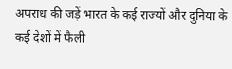अपराध की जड़ें भारत के कई राज्यों और दुनिया के कई देशों में फैली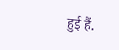हुई हैं.